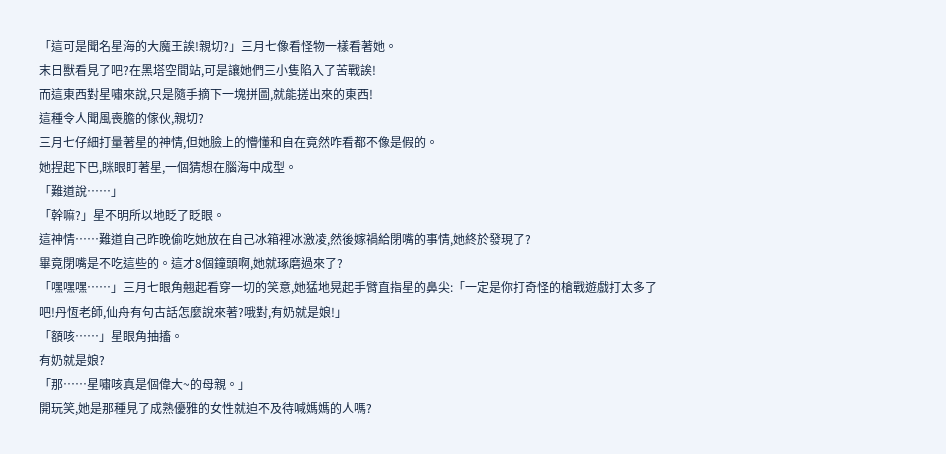「這可是聞名星海的大魔王誒!親切?」三月七像看怪物一樣看著她。
末日獸看見了吧?在黑塔空間站,可是讓她們三小隻陷入了苦戰誒!
而這東西對星嘯來說,只是隨手摘下一塊拼圖,就能搓出來的東西!
這種令人聞風喪膽的傢伙,親切?
三月七仔細打量著星的神情,但她臉上的懵懂和自在竟然咋看都不像是假的。
她捏起下巴,眯眼盯著星,一個猜想在腦海中成型。
「難道說……」
「幹嘛?」星不明所以地眨了眨眼。
這神情……難道自己昨晚偷吃她放在自己冰箱裡冰激凌,然後嫁禍給閉嘴的事情,她終於發現了?
畢竟閉嘴是不吃這些的。這才8個鐘頭啊,她就琢磨過來了?
「嘿嘿嘿……」三月七眼角翹起看穿一切的笑意,她猛地晃起手臂直指星的鼻尖:「一定是你打奇怪的槍戰遊戲打太多了吧!丹恆老師,仙舟有句古話怎麼說來著?哦對,有奶就是娘!」
「額咳……」星眼角抽搐。
有奶就是娘?
「那……星嘯咳真是個偉大~的母親。」
開玩笑,她是那種見了成熟優雅的女性就迫不及待喊媽媽的人嗎?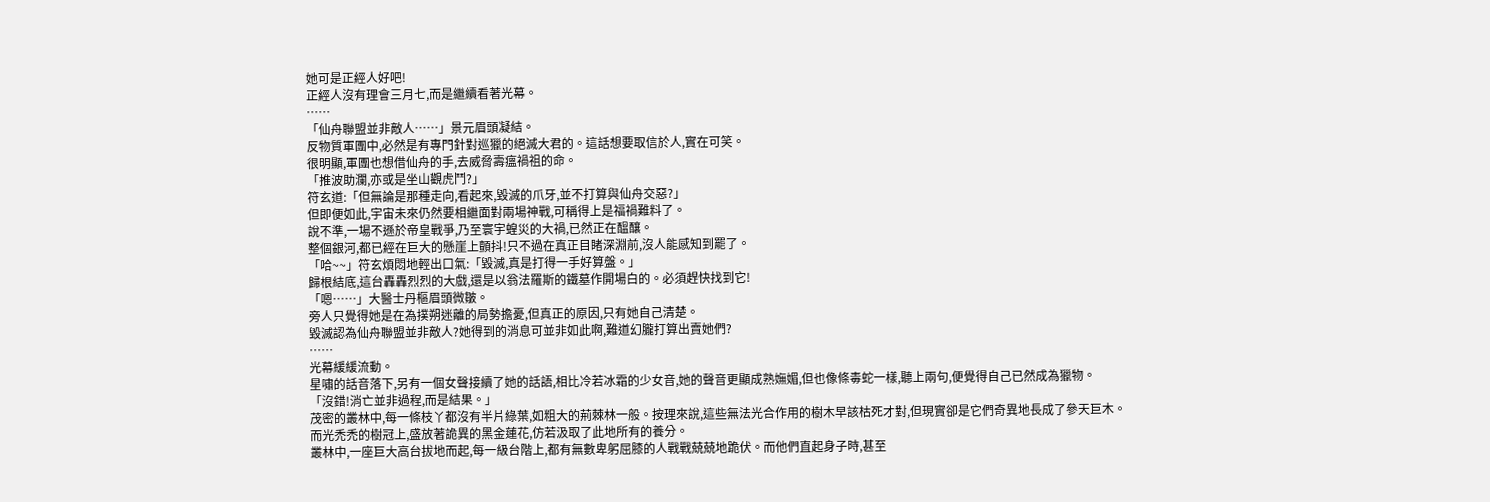她可是正經人好吧!
正經人沒有理會三月七,而是繼續看著光幕。
……
「仙舟聯盟並非敵人……」景元眉頭凝結。
反物質軍團中,必然是有專門針對巡獵的絕滅大君的。這話想要取信於人,實在可笑。
很明顯,軍團也想借仙舟的手,去威脅壽瘟禍祖的命。
「推波助瀾,亦或是坐山觀虎鬥?」
符玄道:「但無論是那種走向,看起來,毀滅的爪牙,並不打算與仙舟交惡?」
但即便如此,宇宙未來仍然要相繼面對兩場神戰,可稱得上是福禍難料了。
說不準,一場不遜於帝皇戰爭,乃至寰宇蝗災的大禍,已然正在醞釀。
整個銀河,都已經在巨大的懸崖上顫抖!只不過在真正目睹深淵前,沒人能感知到罷了。
「哈~~」符玄煩悶地輕出口氣:「毀滅,真是打得一手好算盤。」
歸根結底,這台轟轟烈烈的大戲,還是以翁法羅斯的鐵墓作開場白的。必須趕快找到它!
「嗯……」大醫士丹樞眉頭微皺。
旁人只覺得她是在為撲朔迷離的局勢擔憂,但真正的原因,只有她自己清楚。
毀滅認為仙舟聯盟並非敵人?她得到的消息可並非如此啊,難道幻朧打算出賣她們?
……
光幕緩緩流動。
星嘯的話音落下,另有一個女聲接續了她的話語,相比冷若冰霜的少女音,她的聲音更顯成熟嫵媚,但也像條毒蛇一樣,聽上兩句,便覺得自己已然成為獵物。
「沒錯!消亡並非過程,而是結果。」
茂密的叢林中,每一條枝丫都沒有半片綠葉,如粗大的荊棘林一般。按理來說,這些無法光合作用的樹木早該枯死才對,但現實卻是它們奇異地長成了參天巨木。
而光禿禿的樹冠上,盛放著詭異的黑金蓮花,仿若汲取了此地所有的養分。
叢林中,一座巨大高台拔地而起,每一級台階上,都有無數卑躬屈膝的人戰戰兢兢地跪伏。而他們直起身子時,甚至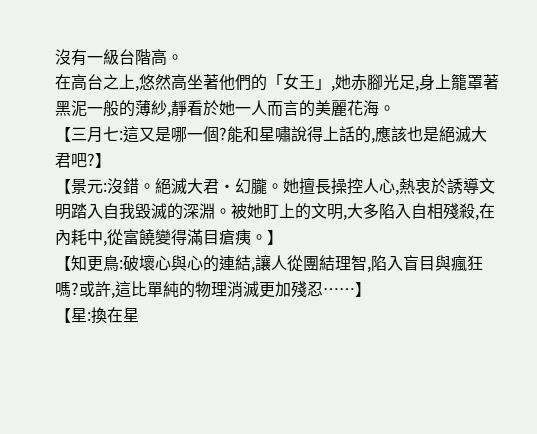沒有一級台階高。
在高台之上,悠然高坐著他們的「女王」,她赤腳光足,身上籠罩著黑泥一般的薄紗,靜看於她一人而言的美麗花海。
【三月七:這又是哪一個?能和星嘯說得上話的,應該也是絕滅大君吧?】
【景元:沒錯。絕滅大君·幻朧。她擅長操控人心,熱衷於誘導文明踏入自我毀滅的深淵。被她盯上的文明,大多陷入自相殘殺,在內耗中,從富饒變得滿目瘡痍。】
【知更鳥:破壞心與心的連結,讓人從團結理智,陷入盲目與瘋狂嗎?或許,這比單純的物理消滅更加殘忍……】
【星:換在星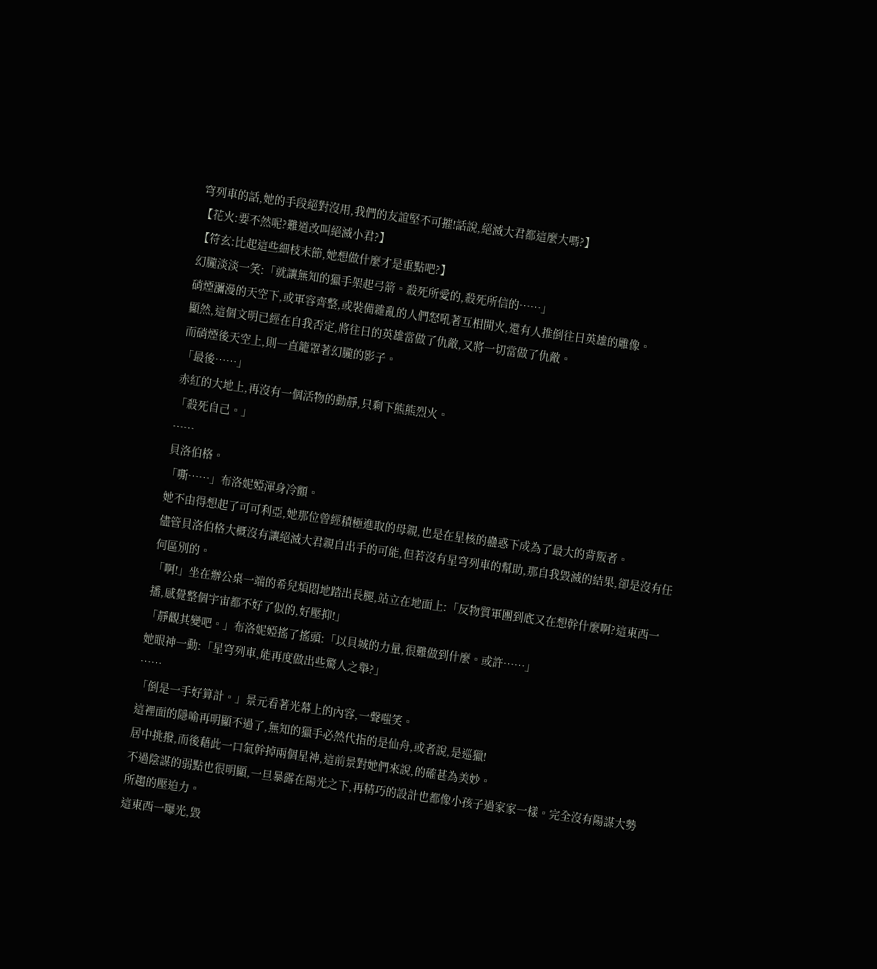穹列車的話,她的手段絕對沒用,我們的友誼堅不可摧!話說,絕滅大君都這麼大嗎?】
【花火:要不然呢?難道改叫絕滅小君?】
【符玄:比起這些細枝末節,她想做什麼才是重點吧?】
幻朧淡淡一笑:「就讓無知的獵手架起弓箭。殺死所愛的,殺死所信的……」
硝煙瀰漫的天空下,或軍容齊整,或裝備雜亂的人們怒吼著互相開火,還有人推倒往日英雄的雕像。
顯然,這個文明已經在自我否定,將往日的英雄當做了仇敵,又將一切當做了仇敵。
而硝煙後天空上,則一直籠罩著幻朧的影子。
「最後……」
赤紅的大地上,再沒有一個活物的動靜,只剩下熊熊烈火。
「殺死自己。」
……
貝洛伯格。
「嘶……」布洛妮婭渾身冷顫。
她不由得想起了可可利亞,她那位曾經積極進取的母親,也是在星核的蠱惑下成為了最大的背叛者。
儘管貝洛伯格大概沒有讓絕滅大君親自出手的可能,但若沒有星穹列車的幫助,那自我毀滅的結果,卻是沒有任何區別的。
「啊!」坐在辦公桌一端的希兒煩悶地踏出長腿,站立在地面上:「反物質軍團到底又在想幹什麼啊?這東西一播,感覺整個宇宙都不好了似的,好壓抑!」
「靜觀其變吧。」布洛妮婭搖了搖頭:「以貝城的力量,很難做到什麼。或許……」
她眼神一動:「星穹列車,能再度做出些驚人之舉?」
……
「倒是一手好算計。」景元看著光幕上的內容,一聲嗤笑。
這裡面的隱喻再明顯不過了,無知的獵手必然代指的是仙舟,或者說,是巡獵!
居中挑撥,而後藉此一口氣幹掉兩個星神,這前景對她們來說,的確甚為美妙。
不過陰謀的弱點也很明顯,一旦暴露在陽光之下,再精巧的設計也都像小孩子過家家一樣。完全沒有陽謀大勢所趨的壓迫力。
這東西一曝光,毀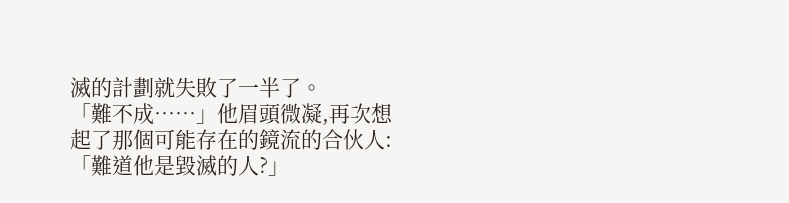滅的計劃就失敗了一半了。
「難不成……」他眉頭微凝,再次想起了那個可能存在的鏡流的合伙人:「難道他是毀滅的人?」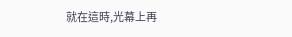就在這時,光幕上再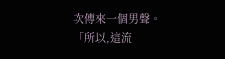次傳來一個男聲。
「所以,這流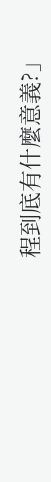程到底有什麼意義?」